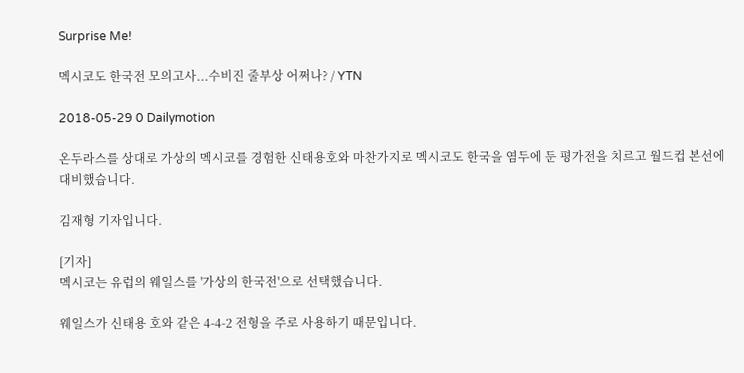Surprise Me!

멕시코도 한국전 모의고사...수비진 줄부상 어쩌나? / YTN

2018-05-29 0 Dailymotion

온두라스를 상대로 가상의 멕시코를 경험한 신태용호와 마찬가지로 멕시코도 한국을 염두에 둔 평가전을 치르고 월드컵 본선에 대비했습니다.

김재형 기자입니다.

[기자]
멕시코는 유럽의 웨일스를 '가상의 한국전'으로 선택했습니다.

웨일스가 신태용 호와 같은 4-4-2 전형을 주로 사용하기 때문입니다.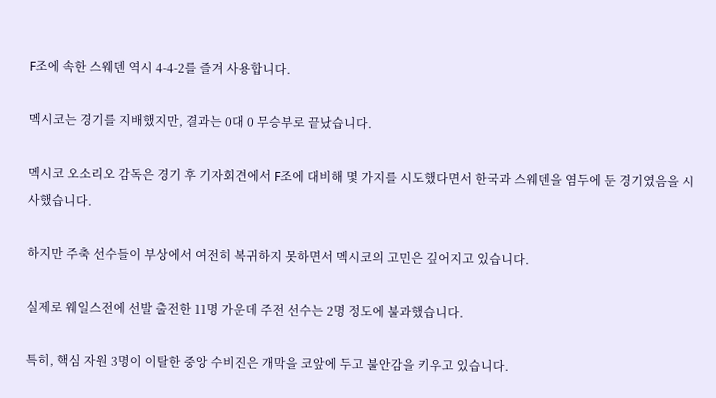F조에 속한 스웨덴 역시 4-4-2를 즐겨 사용합니다.

멕시코는 경기를 지배했지만, 결과는 0대 0 무승부로 끝났습니다.

멕시코 오소리오 감독은 경기 후 기자회견에서 F조에 대비해 몇 가지를 시도했다면서 한국과 스웨덴을 염두에 둔 경기였음을 시사했습니다.

하지만 주축 선수들이 부상에서 여전히 복귀하지 못하면서 멕시코의 고민은 깊어지고 있습니다.

실제로 웨일스전에 선발 출전한 11명 가운데 주전 선수는 2명 정도에 불과했습니다.

특히, 핵심 자원 3명이 이탈한 중앙 수비진은 개막을 코앞에 두고 불안감을 키우고 있습니다.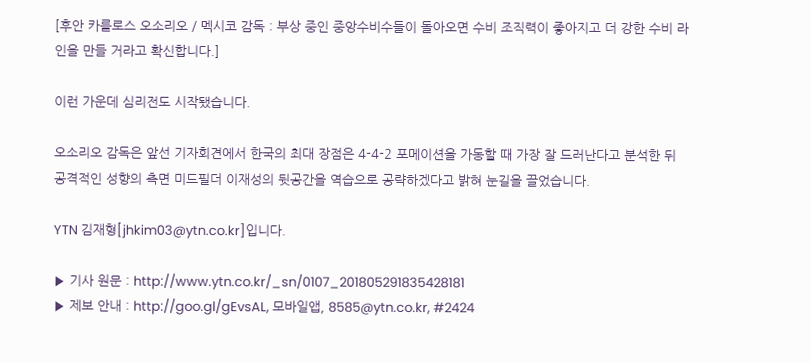[후안 카를로스 오소리오 / 멕시코 감독 : 부상 중인 중앙수비수들이 돌아오면 수비 조직력이 좋아지고 더 강한 수비 라인을 만들 거라고 확신합니다.]

이런 가운데 심리전도 시작됐습니다.

오소리오 감독은 앞선 기자회견에서 한국의 최대 장점은 4-4-2 포메이션을 가동할 때 가장 잘 드러난다고 분석한 뒤 공격적인 성향의 측면 미드필더 이재성의 뒷공간을 역습으로 공략하겠다고 밝혀 눈길을 끌었습니다.

YTN 김재형[jhkim03@ytn.co.kr]입니다.

▶ 기사 원문 : http://www.ytn.co.kr/_sn/0107_201805291835428181
▶ 제보 안내 : http://goo.gl/gEvsAL, 모바일앱, 8585@ytn.co.kr, #2424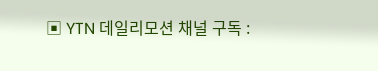▣ YTN 데일리모션 채널 구독 :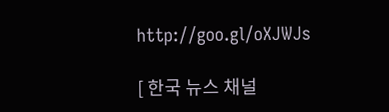http://goo.gl/oXJWJs

[ 한국 뉴스 채널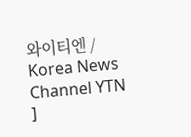와이티엔 / Korea News Channel YTN ]